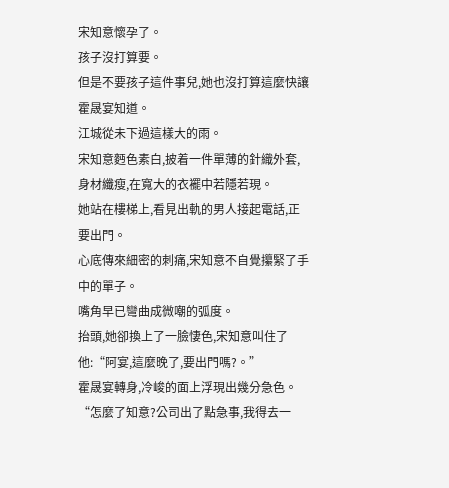宋知意懷孕了。
孩子沒打算要。
但是不要孩子這件事兒,她也沒打算這麼快讓霍晟宴知道。
江城從未下過這樣大的雨。
宋知意麪色素白,披着一件單薄的針織外套,身材纖瘦,在寬大的衣襬中若隱若現。
她站在樓梯上,看見出軌的男人接起電話,正要出門。
心底傳來細密的刺痛,宋知意不自覺攥緊了手中的單子。
嘴角早已彎曲成微嘲的弧度。
抬頭,她卻換上了一臉悽色,宋知意叫住了他:“阿宴,這麼晚了,要出門嗎?。”
霍晟宴轉身,冷峻的面上浮現出幾分急色。
“怎麼了知意?公司出了點急事,我得去一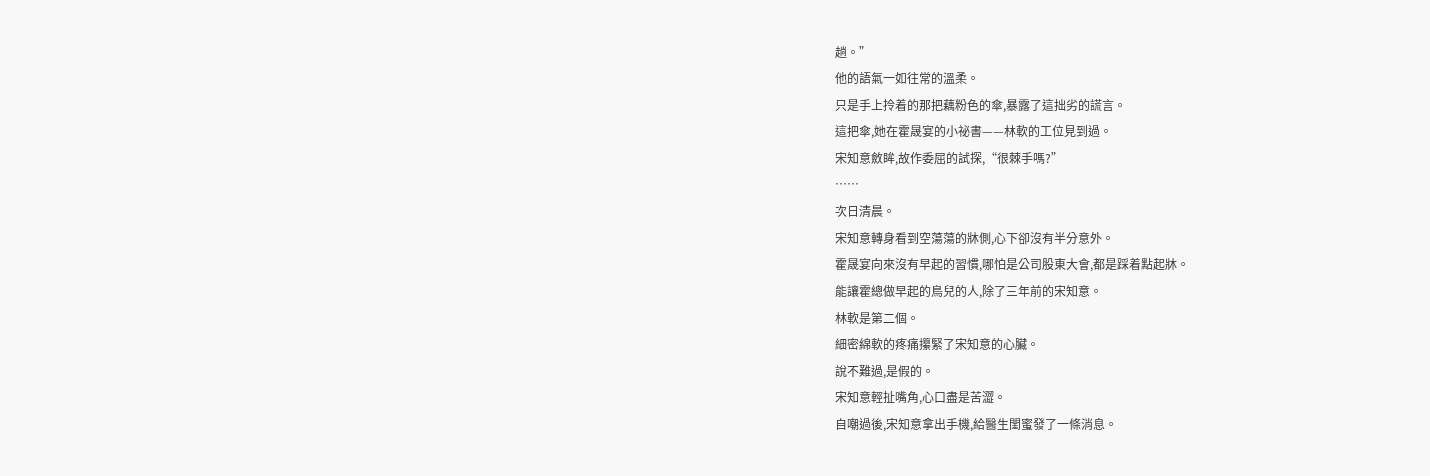趟。”
他的語氣一如往常的溫柔。
只是手上拎着的那把藕粉色的傘,暴露了這拙劣的謊言。
這把傘,她在霍晟宴的小祕書——林軟的工位見到過。
宋知意斂眸,故作委屈的試探,“很棘手嗎?”
……
次日清晨。
宋知意轉身看到空蕩蕩的牀側,心下卻沒有半分意外。
霍晟宴向來沒有早起的習慣,哪怕是公司股東大會,都是踩着點起牀。
能讓霍總做早起的鳥兒的人,除了三年前的宋知意。
林軟是第二個。
細密綿軟的疼痛攥緊了宋知意的心臟。
說不難過,是假的。
宋知意輕扯嘴角,心口盡是苦澀。
自嘲過後,宋知意拿出手機,給醫生閨蜜發了一條消息。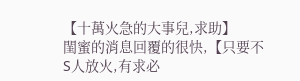【十萬火急的大事兒,求助】
閨蜜的消息回覆的很快,【只要不S人放火,有求必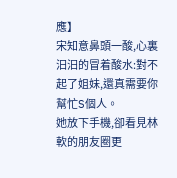應】
宋知意鼻頭一酸,心裏汩汩的冒着酸水:對不起了姐妹,還真需要你幫忙S個人。
她放下手機,卻看見林軟的朋友圈更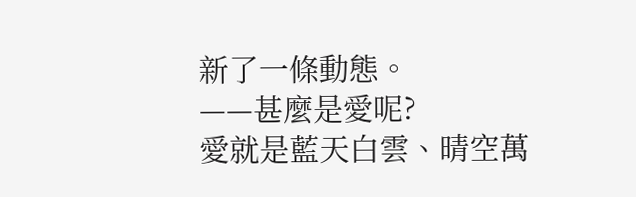新了一條動態。
——甚麼是愛呢?
愛就是藍天白雲、晴空萬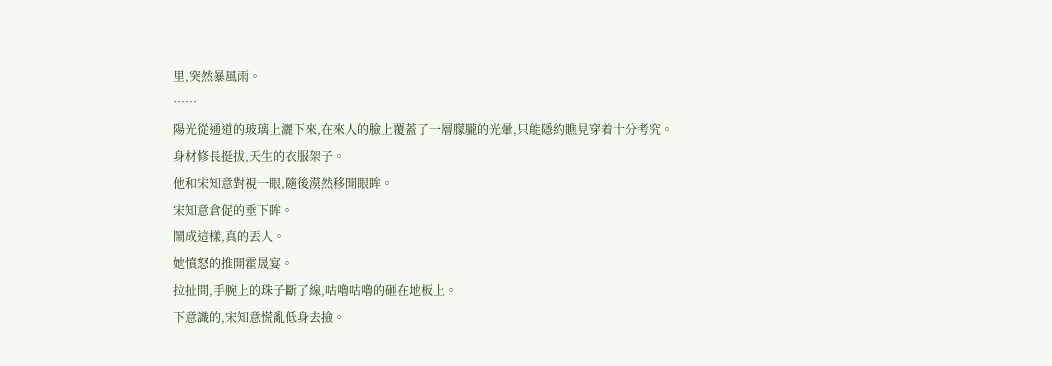里,突然暴風雨。
……
陽光從通道的玻璃上灑下來,在來人的臉上覆蓋了一層朦朧的光暈,只能隱約瞧見穿着十分考究。
身材修長挺拔,天生的衣服架子。
他和宋知意對視一眼,隨後漠然移開眼眸。
宋知意倉促的垂下眸。
鬧成這樣,真的丟人。
她憤怒的推開霍晟宴。
拉扯間,手腕上的珠子斷了線,咕嚕咕嚕的砸在地板上。
下意識的,宋知意慌亂低身去撿。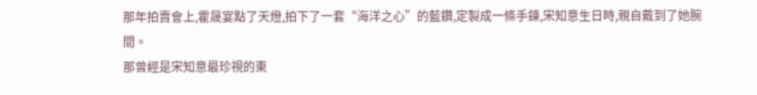那年拍賣會上,霍晟宴點了天燈,拍下了一套“海洋之心”的藍鑽,定製成一條手鍊,宋知意生日時,親自戴到了她腕間。
那曾經是宋知意最珍視的東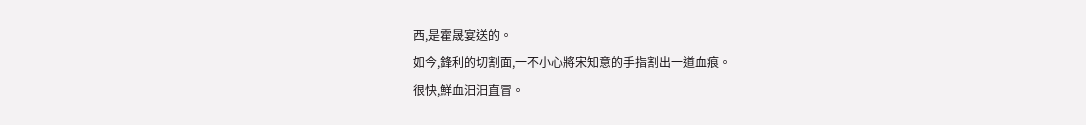西,是霍晟宴送的。
如今,鋒利的切割面,一不小心將宋知意的手指割出一道血痕。
很快,鮮血汩汩直冒。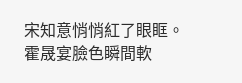宋知意悄悄紅了眼眶。
霍晟宴臉色瞬間軟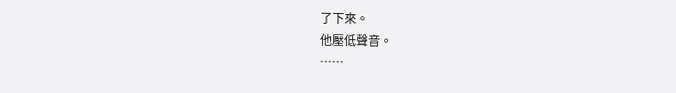了下來。
他壓低聲音。
……